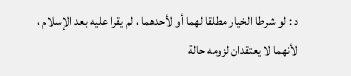د : لو شرطا الخيار مطلقا لهما أو لأحدهما ، لم يقرا عليه بعد الإسلام ، لأنهما لا يعتقدان لزومه حالة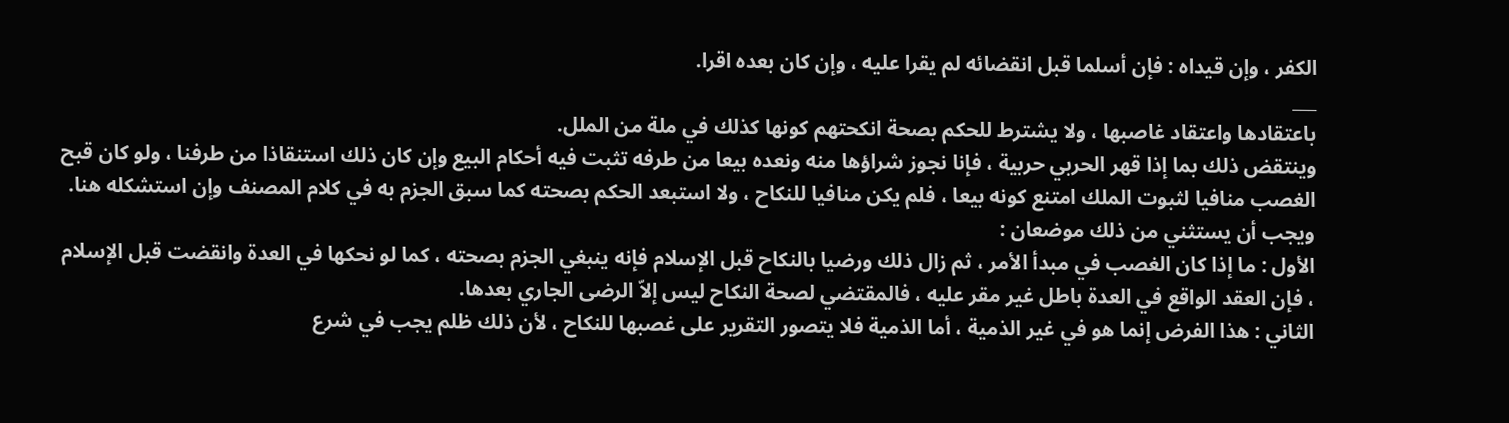الكفر ، وإن قيداه : فإن أسلما قبل انقضائه لم يقرا عليه ، وإن كان بعده اقرا.
___
باعتقادها واعتقاد غاصبها ، ولا يشترط للحكم بصحة انكحتهم كونها كذلك في ملة من الملل.
وينتقض ذلك بما إذا قهر الحربي حربية ، فإنا نجوز شراؤها منه ونعده بيعا من طرفه تثبت فيه أحكام البيع وإن كان ذلك استنقاذا من طرفنا ، ولو كان قبح الغصب منافيا لثبوت الملك امتنع كونه بيعا ، فلم يكن منافيا للنكاح ، ولا استبعد الحكم بصحته كما سبق الجزم به في كلام المصنف وإن استشكله هنا.
ويجب أن يستثني من ذلك موضعان :
الأول : ما إذا كان الغصب في مبدأ الأمر ، ثم زال ذلك ورضيا بالنكاح قبل الإسلام فإنه ينبغي الجزم بصحته ، كما لو نحكها في العدة وانقضت قبل الإسلام ، فإن العقد الواقع في العدة باطل غير مقر عليه ، فالمقتضي لصحة النكاح ليس إلاّ الرضى الجاري بعدها.
الثاني : هذا الفرض إنما هو في غير الذمية ، أما الذمية فلا يتصور التقرير على غصبها للنكاح ، لأن ذلك ظلم يجب في شرع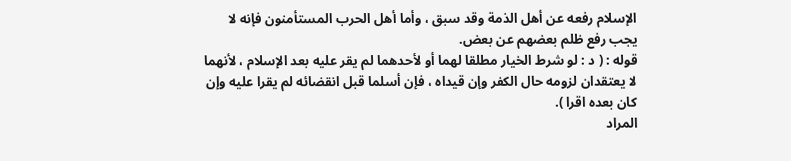الإسلام رفعه عن أهل الذمة وقد سبق ، وأما أهل الحرب المستأمنون فإنه لا يجب رفع ظلم بعضهم عن بعض.
قوله : ( د : لو شرط الخيار مطلقا لهما أو لأحدهما لم يقر عليه بعد الإسلام ، لأنهما لا يعتقدان لزومه حال الكفر وإن قيداه ، فإن أسلما قبل انقضائه لم يقرا عليه وإن كان بعده اقرا ).
المراد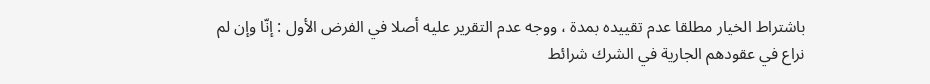باشتراط الخيار مطلقا عدم تقييده بمدة ، ووجه عدم التقرير عليه أصلا في الفرض الأول : إنّا وإن لم نراع في عقودهم الجارية في الشرك شرائط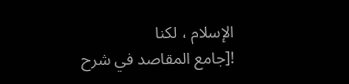الإسلام ، لكنا
![جامع المقاصد في شرح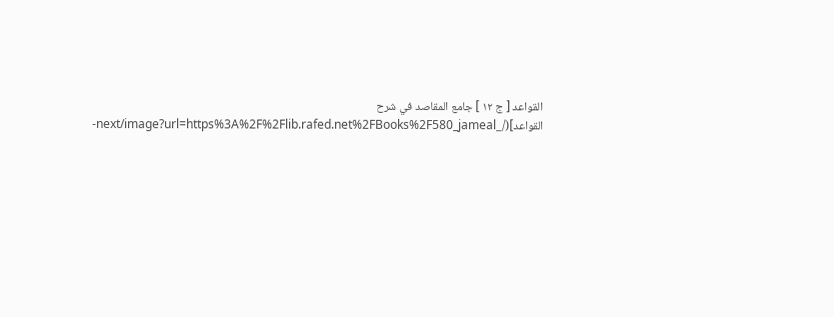القواعد [ ج ١٢ ] جامع المقاصد في شرح القواعد](/_next/image?url=https%3A%2F%2Flib.rafed.net%2FBooks%2F580_jameal-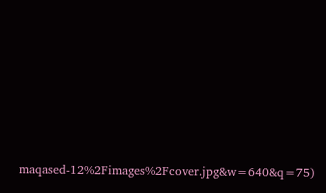maqased-12%2Fimages%2Fcover.jpg&w=640&q=75)